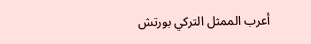أعرب الممثل التركي بورتش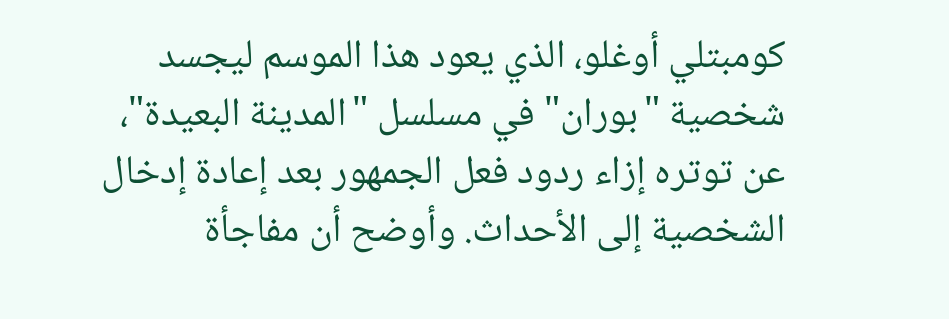كومبتلي أوغلو، الذي يعود هذا الموسم ليجسد شخصية "بوران" في مسلسل "المدينة البعيدة"، عن توتره إزاء ردود فعل الجمهور بعد إعادة إدخال الشخصية إلى الأحداث. وأوضح أن مفاجأة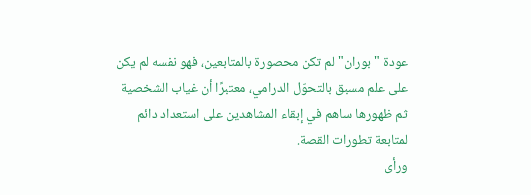عودة "بوران" لم تكن محصورة بالمتابعين، فهو نفسه لم يكن على علم مسبق بالتحوّل الدرامي، معتبرًا أن غياب الشخصية ثم ظهورها ساهم في إبقاء المشاهدين على استعداد دائم لمتابعة تطورات القصة.
ورأى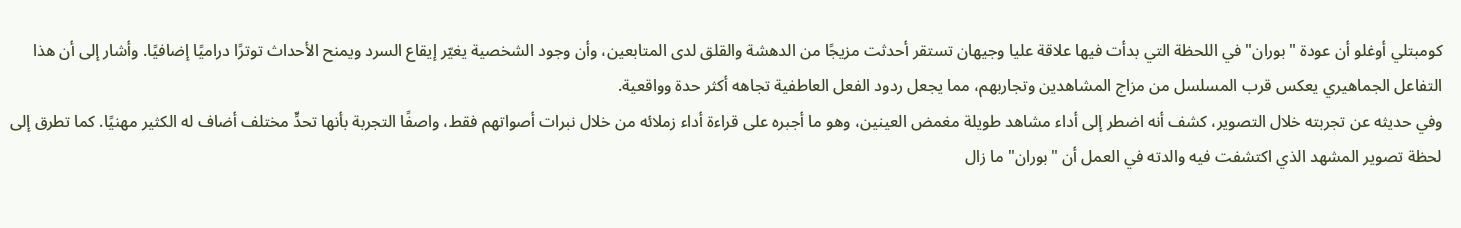كومبتلي أوغلو أن عودة "بوران" في اللحظة التي بدأت فيها علاقة عليا وجيهان تستقر أحدثت مزيجًا من الدهشة والقلق لدى المتابعين، وأن وجود الشخصية يغيّر إيقاع السرد ويمنح الأحداث توترًا دراميًا إضافيًا. وأشار إلى أن هذا التفاعل الجماهيري يعكس قرب المسلسل من مزاج المشاهدين وتجاربهم، مما يجعل ردود الفعل العاطفية تجاهه أكثر حدة وواقعية.
وفي حديثه عن تجربته خلال التصوير، كشف أنه اضطر إلى أداء مشاهد طويلة مغمض العينين، وهو ما أجبره على قراءة أداء زملائه من خلال نبرات أصواتهم فقط، واصفًا التجربة بأنها تحدٍّ مختلف أضاف له الكثير مهنيًا. كما تطرق إلى لحظة تصوير المشهد الذي اكتشفت فيه والدته في العمل أن "بوران" ما زال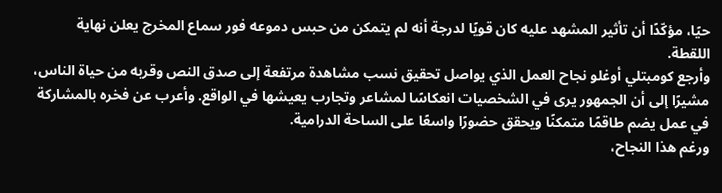حيًا، مؤكّدًا أن تأثير المشهد عليه كان قويًا لدرجة أنه لم يتمكن من حبس دموعه فور سماع المخرج يعلن نهاية اللقطة.
وأرجع كومبتلي أوغلو نجاح العمل الذي يواصل تحقيق نسب مشاهدة مرتفعة إلى صدق النص وقربه من حياة الناس، مشيرًا إلى أن الجمهور يرى في الشخصيات انعكاسًا لمشاعر وتجارب يعيشها في الواقع. وأعرب عن فخره بالمشاركة في عمل يضم طاقمًا متمكنًا ويحقق حضورًا واسعًا على الساحة الدرامية.
ورغم هذا النجاح،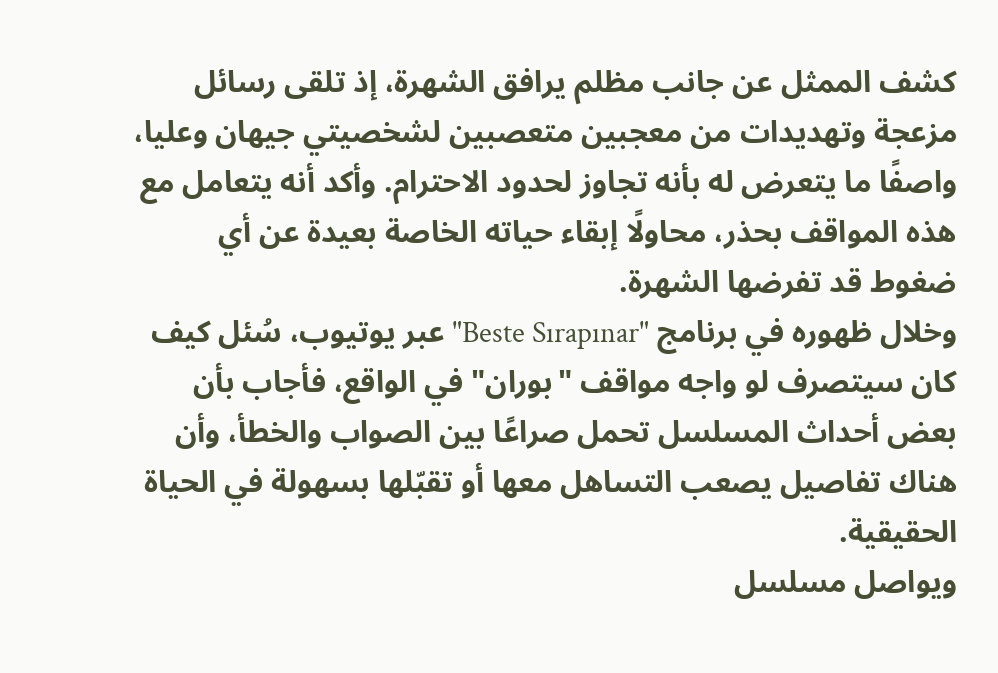كشف الممثل عن جانب مظلم يرافق الشهرة، إذ تلقى رسائل مزعجة وتهديدات من معجبين متعصبين لشخصيتي جیهان وعليا، واصفًا ما يتعرض له بأنه تجاوز لحدود الاحترام. وأكد أنه يتعامل مع هذه المواقف بحذر، محاولًا إبقاء حياته الخاصة بعيدة عن أي ضغوط قد تفرضها الشهرة.
وخلال ظهوره في برنامج "Beste Sırapınar" عبر يوتيوب، سُئل كيف كان سيتصرف لو واجه مواقف "بوران" في الواقع، فأجاب بأن بعض أحداث المسلسل تحمل صراعًا بين الصواب والخطأ، وأن هناك تفاصيل يصعب التساهل معها أو تقبّلها بسهولة في الحياة الحقيقية.
ويواصل مسلسل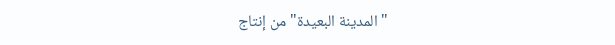"المدينة البعيدة" من إنتاج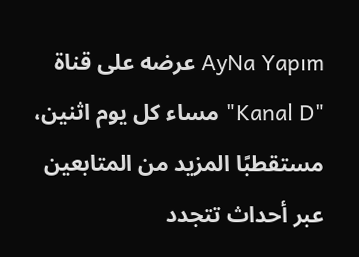AyNa Yapım عرضه على قناة "Kanal D" مساء كل يوم اثنين، مستقطبًا المزيد من المتابعين عبر أحداث تتجدد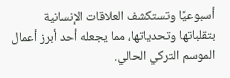أسبوعيًا وتستكشف العلاقات الإنسانية بتقلباتها وتحدياتها، مما يجعله أحد أبرز أعمال الموسم التركي الحالي.